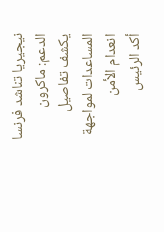نيجيريا تناشد فرنسا الدعم: ماكرون يكشف تفاصيل المساعدات لمواجهة انعدام الأمن
أكد الرئيس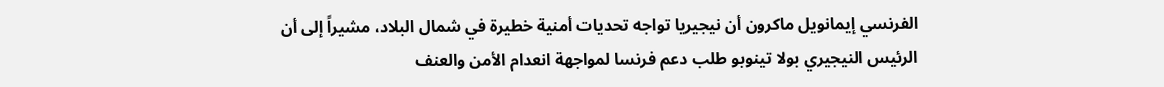الفرنسي إيمانويل ماكرون أن نيجيريا تواجه تحديات أمنية خطيرة في شمال البلاد، مشيراً إلى أن الرئيس النيجيري بولا تينوبو طلب دعم فرنسا لمواجهة انعدام الأمن والعنف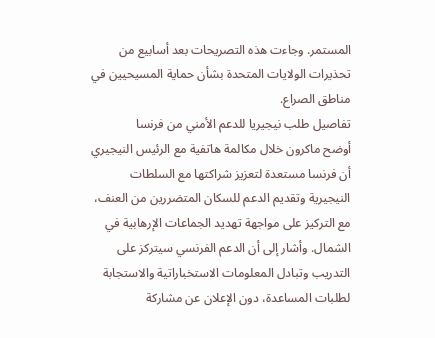المستمر. وجاءت هذه التصريحات بعد أسابيع من تحذيرات الولايات المتحدة بشأن حماية المسيحيين في مناطق الصراع.
تفاصيل طلب نيجيريا للدعم الأمني من فرنسا
أوضح ماكرون خلال مكالمة هاتفية مع الرئيس النيجيري أن فرنسا مستعدة لتعزيز شراكتها مع السلطات النيجيرية وتقديم الدعم للسكان المتضررين من العنف، مع التركيز على مواجهة تهديد الجماعات الإرهابية في الشمال. وأشار إلى أن الدعم الفرنسي سيتركز على التدريب وتبادل المعلومات الاستخباراتية والاستجابة لطلبات المساعدة، دون الإعلان عن مشاركة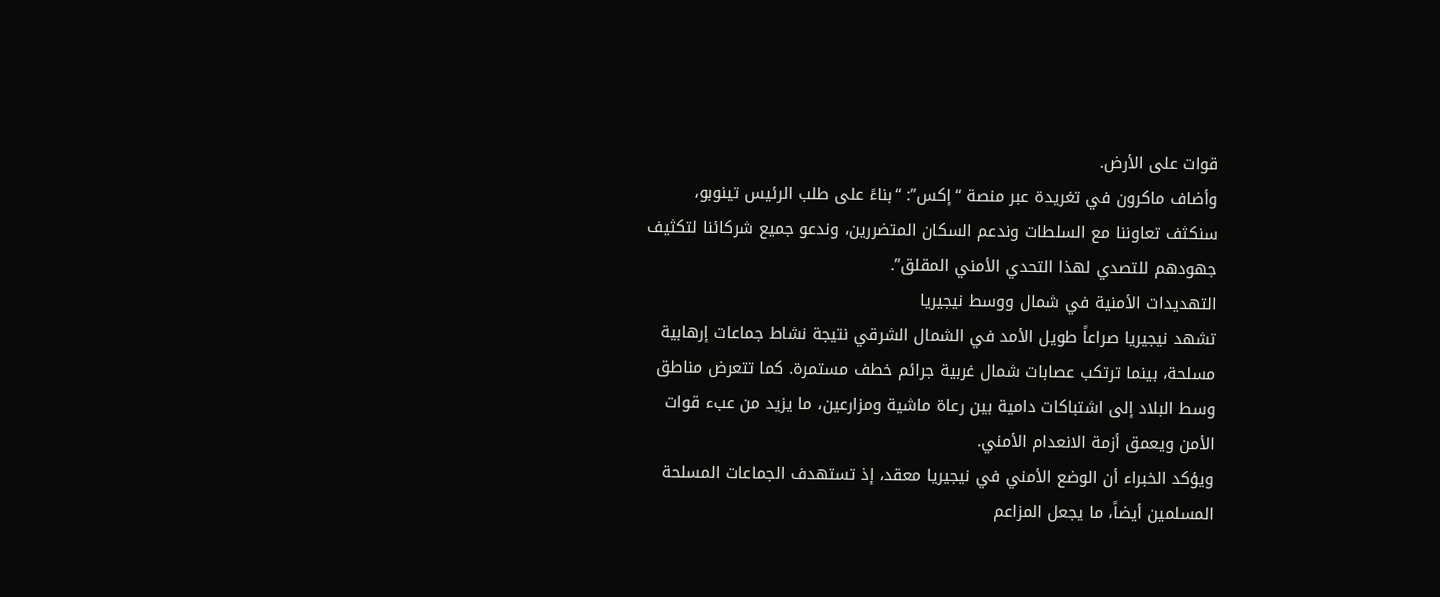قوات على الأرض.
وأضاف ماكرون في تغريدة عبر منصة “إكس”: “بناءً على طلب الرئيس تينوبو، سنكثف تعاوننا مع السلطات وندعم السكان المتضررين، وندعو جميع شركائنا لتكثيف جهودهم للتصدي لهذا التحدي الأمني المقلق”.
التهديدات الأمنية في شمال ووسط نيجيريا
تشهد نيجيريا صراعاً طويل الأمد في الشمال الشرقي نتيجة نشاط جماعات إرهابية مسلحة، بينما ترتكب عصابات شمال غربية جرائم خطف مستمرة. كما تتعرض مناطق وسط البلاد إلى اشتباكات دامية بين رعاة ماشية ومزارعين، ما يزيد من عبء قوات الأمن ويعمق أزمة الانعدام الأمني.
ويؤكد الخبراء أن الوضع الأمني في نيجيريا معقد، إذ تستهدف الجماعات المسلحة المسلمين أيضاً، ما يجعل المزاعم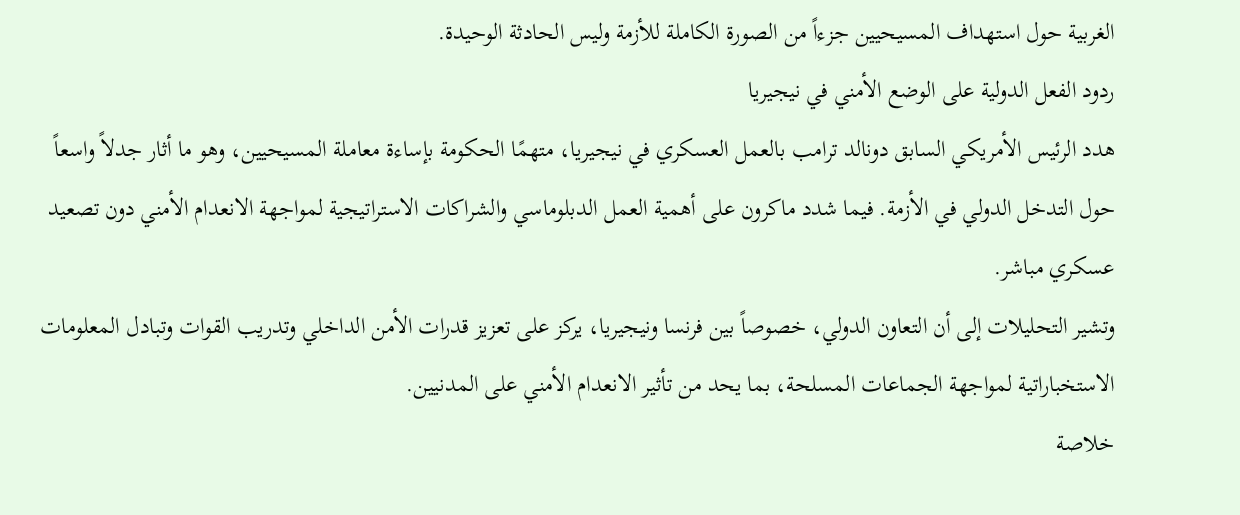الغربية حول استهداف المسيحيين جزءاً من الصورة الكاملة للأزمة وليس الحادثة الوحيدة.
ردود الفعل الدولية على الوضع الأمني في نيجيريا
هدد الرئيس الأمريكي السابق دونالد ترامب بالعمل العسكري في نيجيريا، متهمًا الحكومة بإساءة معاملة المسيحيين، وهو ما أثار جدلاً واسعاً حول التدخل الدولي في الأزمة. فيما شدد ماكرون على أهمية العمل الدبلوماسي والشراكات الاستراتيجية لمواجهة الانعدام الأمني دون تصعيد عسكري مباشر.
وتشير التحليلات إلى أن التعاون الدولي، خصوصاً بين فرنسا ونيجيريا، يركز على تعزيز قدرات الأمن الداخلي وتدريب القوات وتبادل المعلومات الاستخباراتية لمواجهة الجماعات المسلحة، بما يحد من تأثير الانعدام الأمني على المدنيين.
خلاصة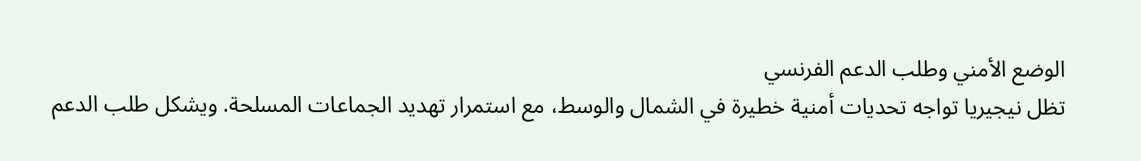الوضع الأمني وطلب الدعم الفرنسي
تظل نيجيريا تواجه تحديات أمنية خطيرة في الشمال والوسط، مع استمرار تهديد الجماعات المسلحة. ويشكل طلب الدعم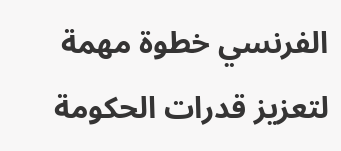الفرنسي خطوة مهمة لتعزيز قدرات الحكومة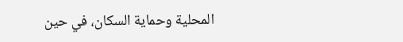المحلية وحماية السكان، في حين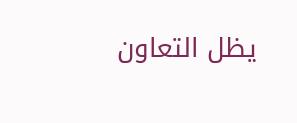يظل التعاون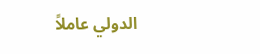الدولي عاملاً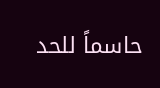حاسماً للحد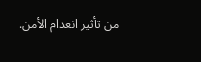من تأثير انعدام الأمن.